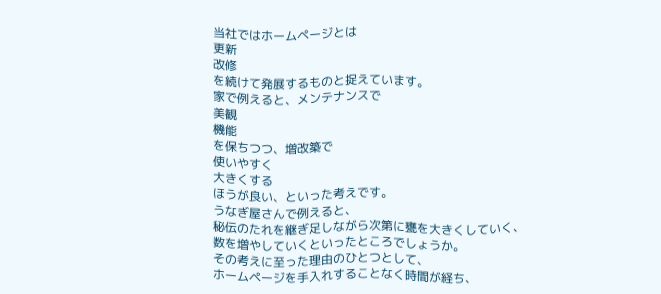当社ではホームページとは
更新
改修
を続けて発展するものと捉えています。
家で例えると、メンテナンスで
美観
機能
を保ちつつ、増改築で
使いやすく
大きくする
ほうが良い、といった考えです。
うなぎ屋さんで例えると、
秘伝のたれを継ぎ足しながら次第に甕を大きくしていく、
数を増やしていくといったところでしょうか。
その考えに至った理由のひとつとして、
ホームページを手入れすることなく時間が経ち、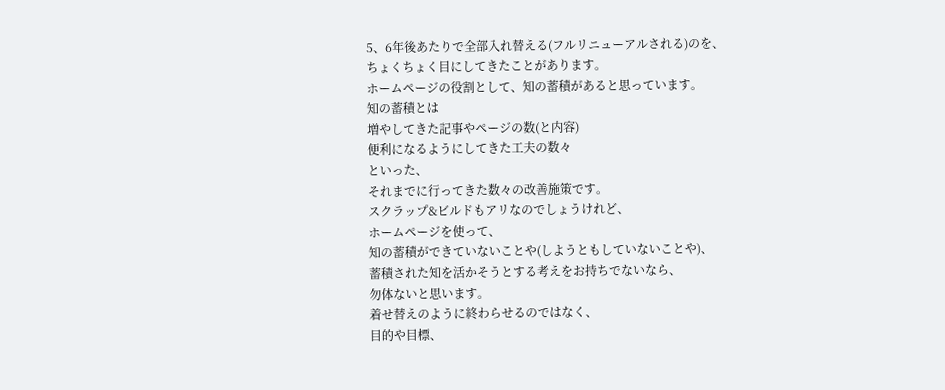5、6年後あたりで全部入れ替える(フルリニューアルされる)のを、
ちょくちょく目にしてきたことがあります。
ホームページの役割として、知の蓄積があると思っています。
知の蓄積とは
増やしてきた記事やページの数(と内容)
便利になるようにしてきた工夫の数々
といった、
それまでに行ってきた数々の改善施策です。
スクラップ&ビルドもアリなのでしょうけれど、
ホームページを使って、
知の蓄積ができていないことや(しようともしていないことや)、
蓄積された知を活かそうとする考えをお持ちでないなら、
勿体ないと思います。
着せ替えのように終わらせるのではなく、
目的や目標、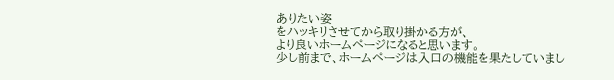ありたい姿
をハッキリさせてから取り掛かる方が、
より良いホームページになると思います。
少し前まで、ホームページは入口の機能を果たしていまし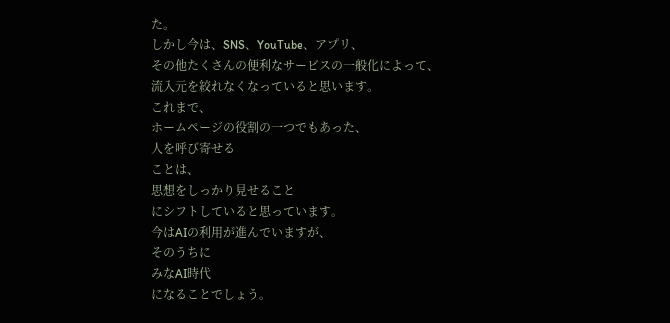た。
しかし今は、SNS、YouTube、アプリ、
その他たくさんの便利なサービスの一般化によって、
流入元を絞れなくなっていると思います。
これまで、
ホームページの役割の一つでもあった、
人を呼び寄せる
ことは、
思想をしっかり見せること
にシフトしていると思っています。
今はAIの利用が進んでいますが、
そのうちに
みなAI時代
になることでしょう。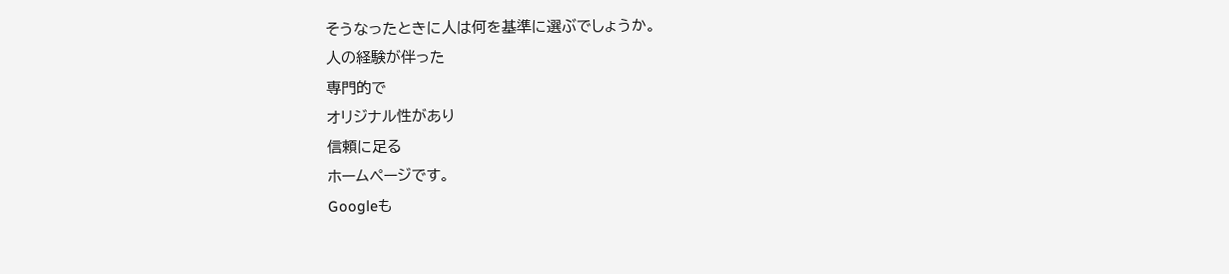そうなったときに人は何を基準に選ぶでしょうか。
人の経験が伴った
専門的で
オリジナル性があり
信頼に足る
ホームページです。
Googleも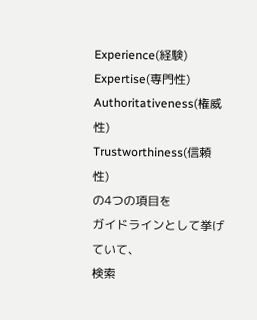Experience(経験)
Expertise(専門性)
Authoritativeness(権威性)
Trustworthiness(信頼性)
の4つの項目を
ガイドラインとして挙げていて、
検索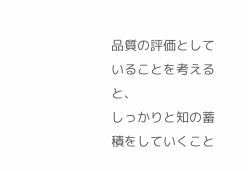品質の評価としていることを考えると、
しっかりと知の蓄積をしていくこと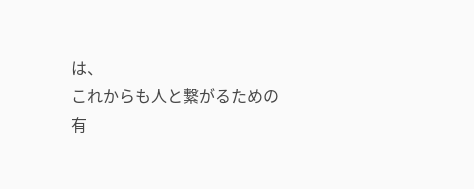は、
これからも人と繋がるための
有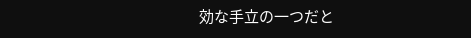効な手立の一つだと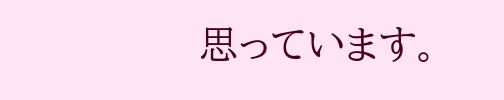思っています。